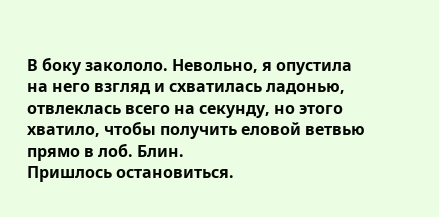В боку закололо. Невольно, я опустила на него взгляд и схватилась ладонью, отвлеклась всего на секунду, но этого хватило, чтобы получить еловой ветвью прямо в лоб. Блин.
Пришлось остановиться.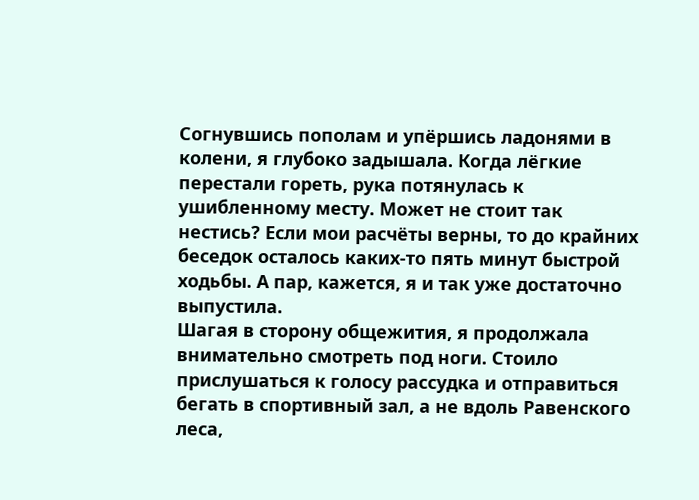Согнувшись пополам и упёршись ладонями в колени, я глубоко задышала. Когда лёгкие перестали гореть, рука потянулась к ушибленному месту. Может не стоит так нестись? Если мои расчёты верны, то до крайних беседок осталось каких-то пять минут быстрой ходьбы. А пар, кажется, я и так уже достаточно выпустила.
Шагая в сторону общежития, я продолжала внимательно смотреть под ноги. Стоило прислушаться к голосу рассудка и отправиться бегать в спортивный зал, а не вдоль Равенского леса,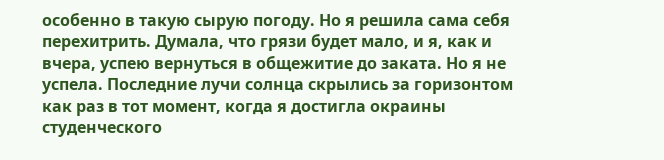особенно в такую сырую погоду. Но я решила сама себя перехитрить. Думала, что грязи будет мало, и я, как и вчера, успею вернуться в общежитие до заката. Но я не успела. Последние лучи солнца скрылись за горизонтом как раз в тот момент, когда я достигла окраины студенческого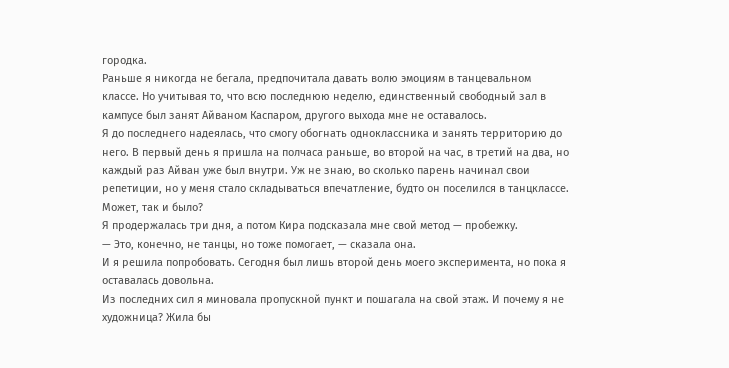городка.
Раньше я никогда не бегала, предпочитала давать волю эмоциям в танцевальном классе. Но учитывая то, что всю последнюю неделю, единственный свободный зал в кампусе был занят Айваном Каспаром, другого выхода мне не оставалось.
Я до последнего надеялась, что смогу обогнать одноклассника и занять территорию до него. В первый день я пришла на полчаса раньше, во второй на час, в третий на два, но каждый раз Айван уже был внутри. Уж не знаю, во сколько парень начинал свои репетиции, но у меня стало складываться впечатление, будто он поселился в танцклассе. Может, так и было?
Я продержалась три дня, а потом Кира подсказала мне свой метод — пробежку.
— Это, конечно, не танцы, но тоже помогает, — сказала она.
И я решила попробовать. Сегодня был лишь второй день моего эксперимента, но пока я оставалась довольна.
Из последних сил я миновала пропускной пункт и пошагала на свой этаж. И почему я не художница? Жила бы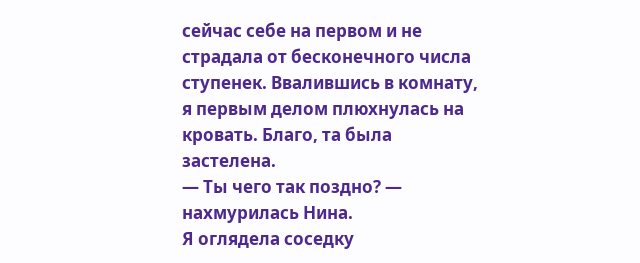сейчас себе на первом и не страдала от бесконечного числа ступенек. Ввалившись в комнату, я первым делом плюхнулась на кровать. Благо, та была застелена.
— Ты чего так поздно? — нахмурилась Нина.
Я оглядела соседку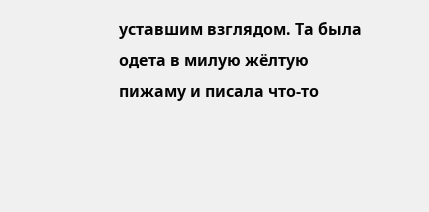уставшим взглядом. Та была одета в милую жёлтую пижаму и писала что-то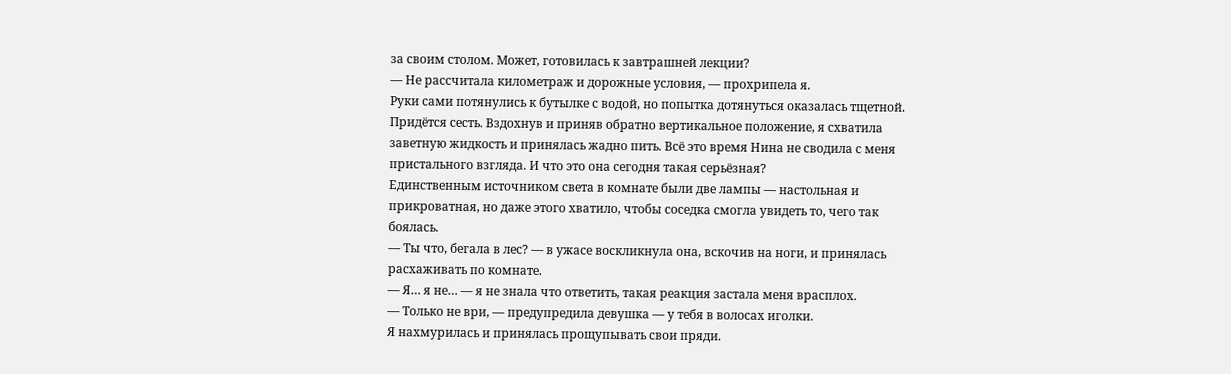за своим столом. Может, готовилась к завтрашней лекции?
— Не рассчитала километраж и дорожные условия, — прохрипела я.
Руки сами потянулись к бутылке с водой, но попытка дотянуться оказалась тщетной. Придётся сесть. Вздохнув и приняв обратно вертикальное положение, я схватила заветную жидкость и принялась жадно пить. Всё это время Нина не сводила с меня пристального взгляда. И что это она сегодня такая серьёзная?
Единственным источником света в комнате были две лампы — настольная и прикроватная, но даже этого хватило, чтобы соседка смогла увидеть то, чего так боялась.
— Ты что, бегала в лес? — в ужасе воскликнула она, вскочив на ноги, и принялась расхаживать по комнате.
— Я… я не… — я не знала что ответить, такая реакция застала меня врасплох.
— Только не ври, — предупредила девушка — у тебя в волосах иголки.
Я нахмурилась и принялась прощупывать свои пряди.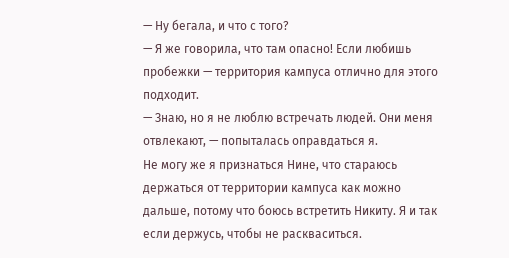— Ну бегала, и что с того?
— Я же говорила, что там опасно! Если любишь пробежки — территория кампуса отлично для этого подходит.
— Знаю, но я не люблю встречать людей. Они меня отвлекают, — попыталась оправдаться я.
Не могу же я признаться Нине, что стараюсь держаться от территории кампуса как можно дальше, потому что боюсь встретить Никиту. Я и так если держусь, чтобы не раскваситься.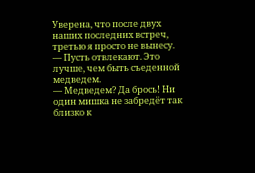Уверена, что после двух наших последних встреч, третью я просто не вынесу.
— Пусть отвлекают. Это лучше, чем быть съеденной медведем.
— Медведем? Да брось! Ни один мишка не забредёт так близко к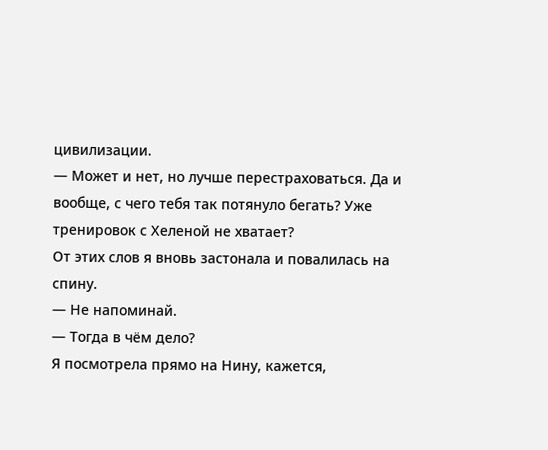цивилизации.
— Может и нет, но лучше перестраховаться. Да и вообще, с чего тебя так потянуло бегать? Уже тренировок с Хеленой не хватает?
От этих слов я вновь застонала и повалилась на спину.
— Не напоминай.
— Тогда в чём дело?
Я посмотрела прямо на Нину, кажется,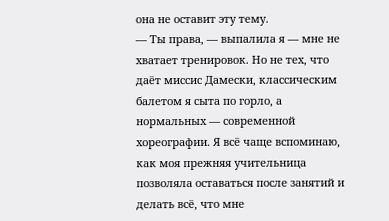она не оставит эту тему.
— Ты права, — выпалила я — мне не хватает тренировок. Но не тех, что даёт миссис Дамески, классическим балетом я сыта по горло, а нормальных — современной хореографии. Я всё чаще вспоминаю, как моя прежняя учительница позволяла оставаться после занятий и делать всё, что мне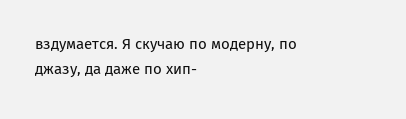вздумается. Я скучаю по модерну, по джазу, да даже по хип-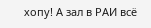хопу! А зал в РАИ всё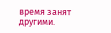время занят другими.